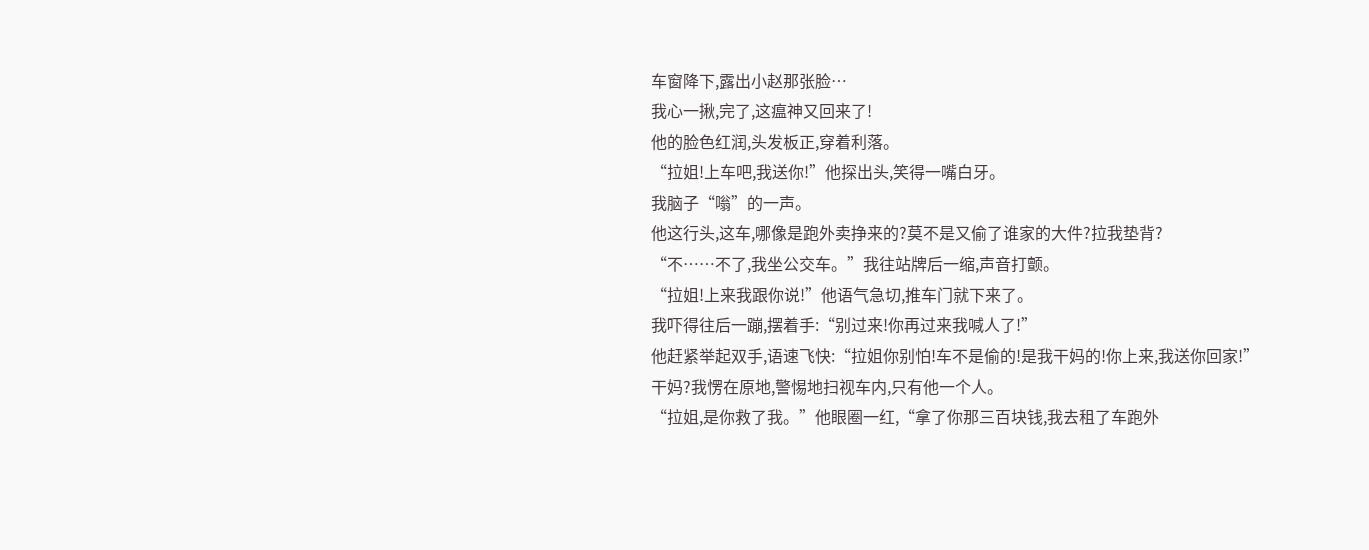车窗降下,露出小赵那张脸…
我心一揪,完了,这瘟神又回来了!
他的脸色红润,头发板正,穿着利落。
“拉姐!上车吧,我送你!”他探出头,笑得一嘴白牙。
我脑子“嗡”的一声。
他这行头,这车,哪像是跑外卖挣来的?莫不是又偷了谁家的大件?拉我垫背?
“不……不了,我坐公交车。”我往站牌后一缩,声音打颤。
“拉姐!上来我跟你说!”他语气急切,推车门就下来了。
我吓得往后一蹦,摆着手:“别过来!你再过来我喊人了!”
他赶紧举起双手,语速飞快:“拉姐你别怕!车不是偷的!是我干妈的!你上来,我送你回家!”
干妈?我愣在原地,警惕地扫视车内,只有他一个人。
“拉姐,是你救了我。”他眼圈一红,“拿了你那三百块钱,我去租了车跑外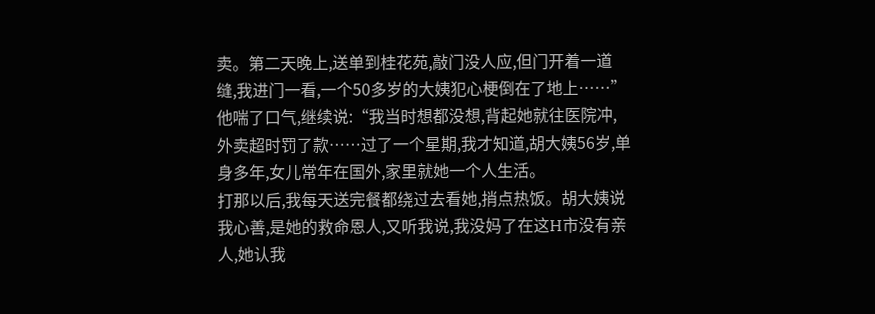卖。第二天晚上,送单到桂花苑,敲门没人应,但门开着一道缝,我进门一看,一个50多岁的大姨犯心梗倒在了地上……”
他喘了口气,继续说:“我当时想都没想,背起她就往医院冲,外卖超时罚了款……过了一个星期,我才知道,胡大姨56岁,单身多年,女儿常年在国外,家里就她一个人生活。
打那以后,我每天送完餐都绕过去看她,捎点热饭。胡大姨说我心善,是她的救命恩人,又听我说,我没妈了在这H市没有亲人,她认我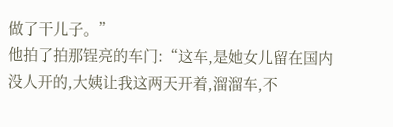做了干儿子。”
他拍了拍那锃亮的车门:“这车,是她女儿留在国内没人开的,大姨让我这两天开着,溜溜车,不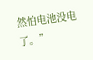然怕电池没电了。”